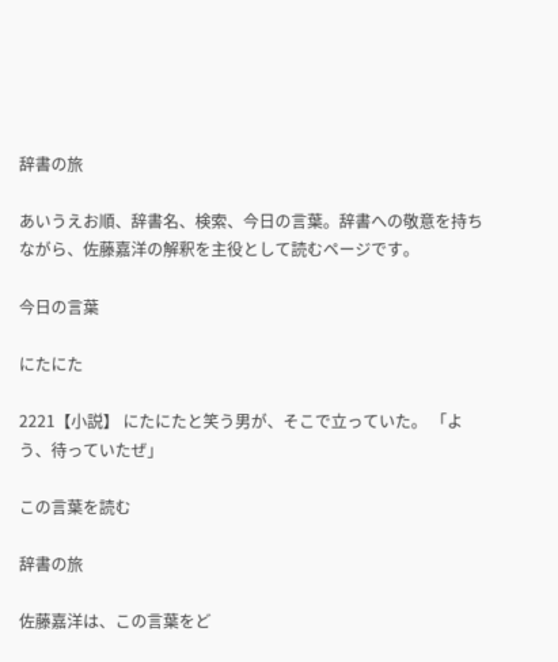辞書の旅

あいうえお順、辞書名、検索、今日の言葉。辞書への敬意を持ちながら、佐藤嘉洋の解釈を主役として読むページです。

今日の言葉

にたにた

2221【小説】 にたにたと笑う男が、そこで立っていた。 「よう、待っていたぜ」

この言葉を読む

辞書の旅

佐藤嘉洋は、この言葉をど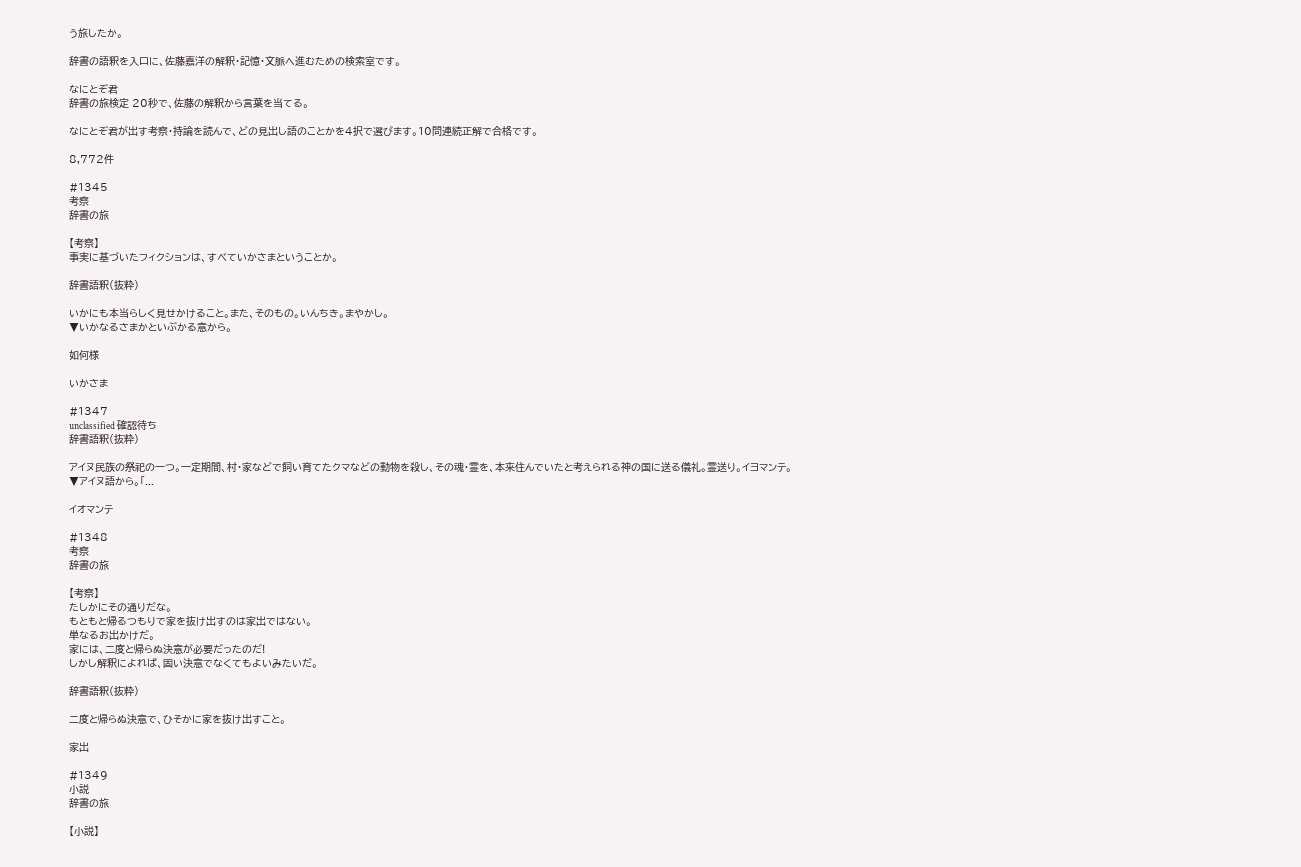う旅したか。

辞書の語釈を入口に、佐藤嘉洋の解釈・記憶・文脈へ進むための検索室です。

なにとぞ君
辞書の旅検定 20秒で、佐藤の解釈から言葉を当てる。

なにとぞ君が出す考察・持論を読んで、どの見出し語のことかを4択で選びます。10問連続正解で合格です。

8,772件

#1345
考察
辞書の旅

【考察】
事実に基づいたフィクションは、すべていかさまということか。

辞書語釈(抜粋)

いかにも本当らしく見せかけること。また、そのもの。いんちき。まやかし。
▼いかなるさまかといぶかる意から。

如何様

いかさま

#1347
unclassified 確認待ち
辞書語釈(抜粋)

アイヌ民族の祭祀の一つ。一定期間、村・家などで飼い育てたクマなどの動物を殺し、その魂・霊を、本来住んでいたと考えられる神の国に送る儀礼。霊送り。イヨマンテ。
▼アイヌ語から。「...

イオマンテ

#1348
考察
辞書の旅

【考察】
たしかにその通りだな。
もともと帰るつもりで家を抜け出すのは家出ではない。
単なるお出かけだ。
家には、二度と帰らぬ決意が必要だったのだ!
しかし解釈によれば、固い決意でなくてもよいみたいだ。

辞書語釈(抜粋)

二度と帰らぬ決意で、ひそかに家を抜け出すこと。

家出

#1349
小説
辞書の旅

【小説】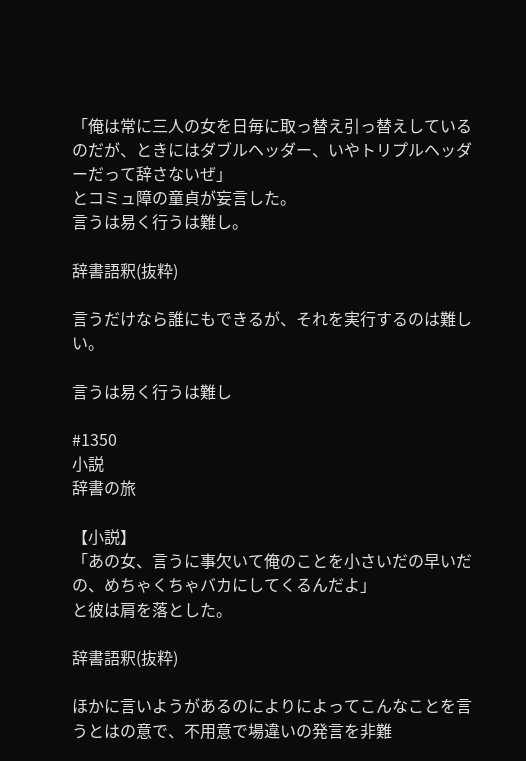「俺は常に三人の女を日毎に取っ替え引っ替えしているのだが、ときにはダブルヘッダー、いやトリプルヘッダーだって辞さないぜ」
とコミュ障の童貞が妄言した。
言うは易く行うは難し。

辞書語釈(抜粋)

言うだけなら誰にもできるが、それを実行するのは難しい。

言うは易く行うは難し

#1350
小説
辞書の旅

【小説】
「あの女、言うに事欠いて俺のことを小さいだの早いだの、めちゃくちゃバカにしてくるんだよ」
と彼は肩を落とした。

辞書語釈(抜粋)

ほかに言いようがあるのによりによってこんなことを言うとはの意で、不用意で場違いの発言を非難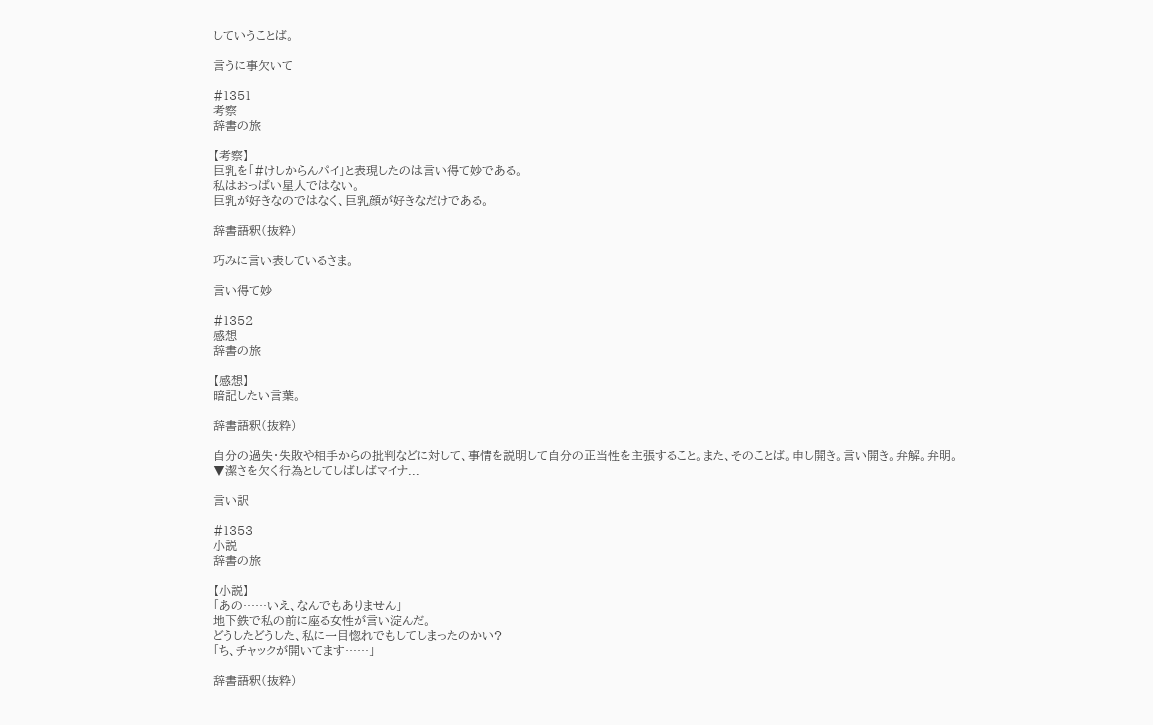していうことば。

言うに事欠いて

#1351
考察
辞書の旅

【考察】
巨乳を「#けしからんパイ」と表現したのは言い得て妙である。
私はおっぱい星人ではない。
巨乳が好きなのではなく、巨乳顔が好きなだけである。

辞書語釈(抜粋)

巧みに言い表しているさま。

言い得て妙

#1352
感想
辞書の旅

【感想】
暗記したい言葉。

辞書語釈(抜粋)

自分の過失・失敗や相手からの批判などに対して、事情を説明して自分の正当性を主張すること。また、そのことば。申し開き。言い開き。弁解。弁明。
▼潔さを欠く行為としてしばしばマイナ...

言い訳

#1353
小説
辞書の旅

【小説】
「あの……いえ、なんでもありません」
地下鉄で私の前に座る女性が言い淀んだ。
どうしたどうした、私に一目惚れでもしてしまったのかい?
「ち、チャックが開いてます……」

辞書語釈(抜粋)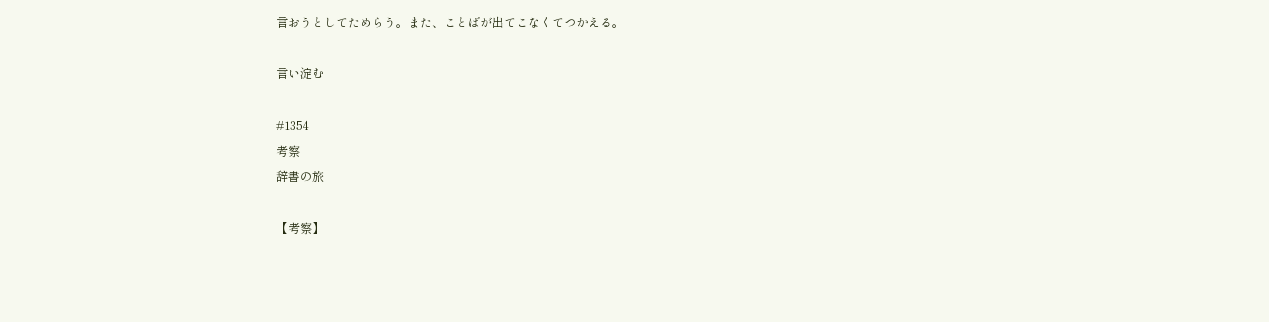言おうとしてためらう。また、ことばが出てこなくてつかえる。

言い淀む

#1354
考察
辞書の旅

【考察】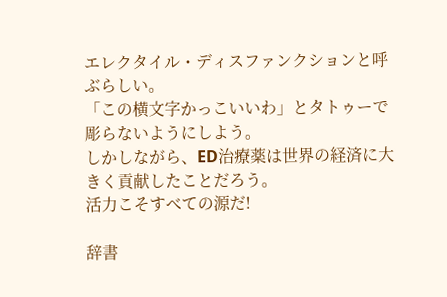エレクタイル・ディスファンクションと呼ぶらしい。
「この横文字かっこいいわ」とタトゥーで彫らないようにしよう。
しかしながら、ED治療薬は世界の経済に大きく貢献したことだろう。
活力こそすべての源だ!

辞書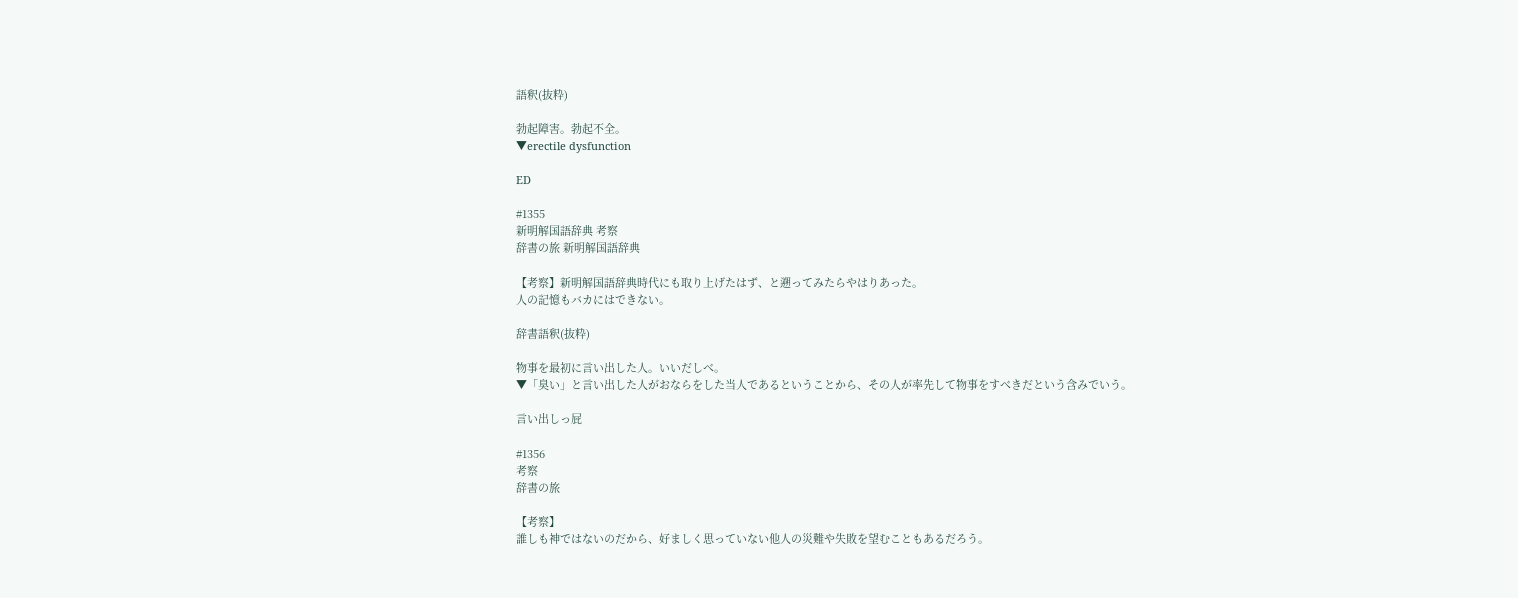語釈(抜粋)

勃起障害。勃起不全。
▼erectile dysfunction

ED

#1355
新明解国語辞典 考察
辞書の旅 新明解国語辞典

【考察】新明解国語辞典時代にも取り上げたはず、と遡ってみたらやはりあった。
人の記憶もバカにはできない。

辞書語釈(抜粋)

物事を最初に言い出した人。いいだしべ。
▼「臭い」と言い出した人がおならをした当人であるということから、その人が率先して物事をすべきだという含みでいう。

言い出しっ屁

#1356
考察
辞書の旅

【考察】
誰しも神ではないのだから、好ましく思っていない他人の災難や失敗を望むこともあるだろう。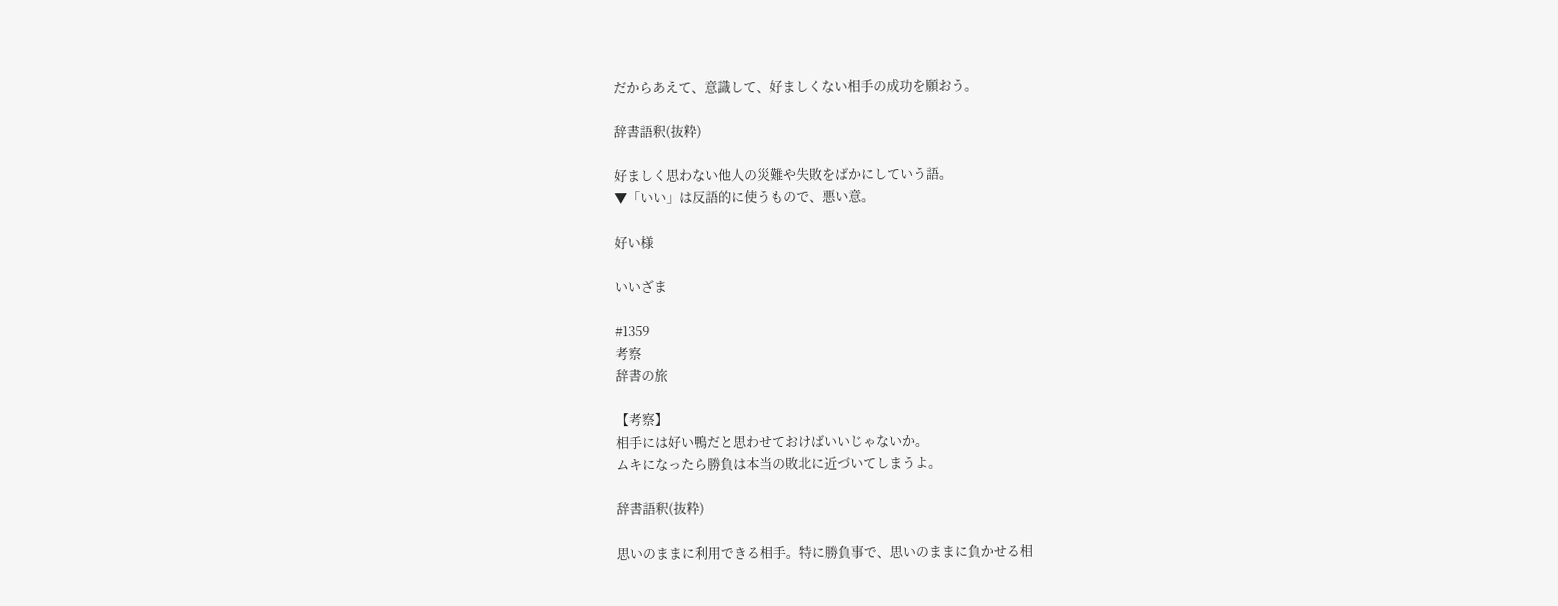だからあえて、意識して、好ましくない相手の成功を願おう。

辞書語釈(抜粋)

好ましく思わない他人の災難や失敗をばかにしていう語。
▼「いい」は反語的に使うもので、悪い意。

好い様

いいざま

#1359
考察
辞書の旅

【考察】
相手には好い鴨だと思わせておけばいいじゃないか。
ムキになったら勝負は本当の敗北に近づいてしまうよ。

辞書語釈(抜粋)

思いのままに利用できる相手。特に勝負事で、思いのままに負かせる相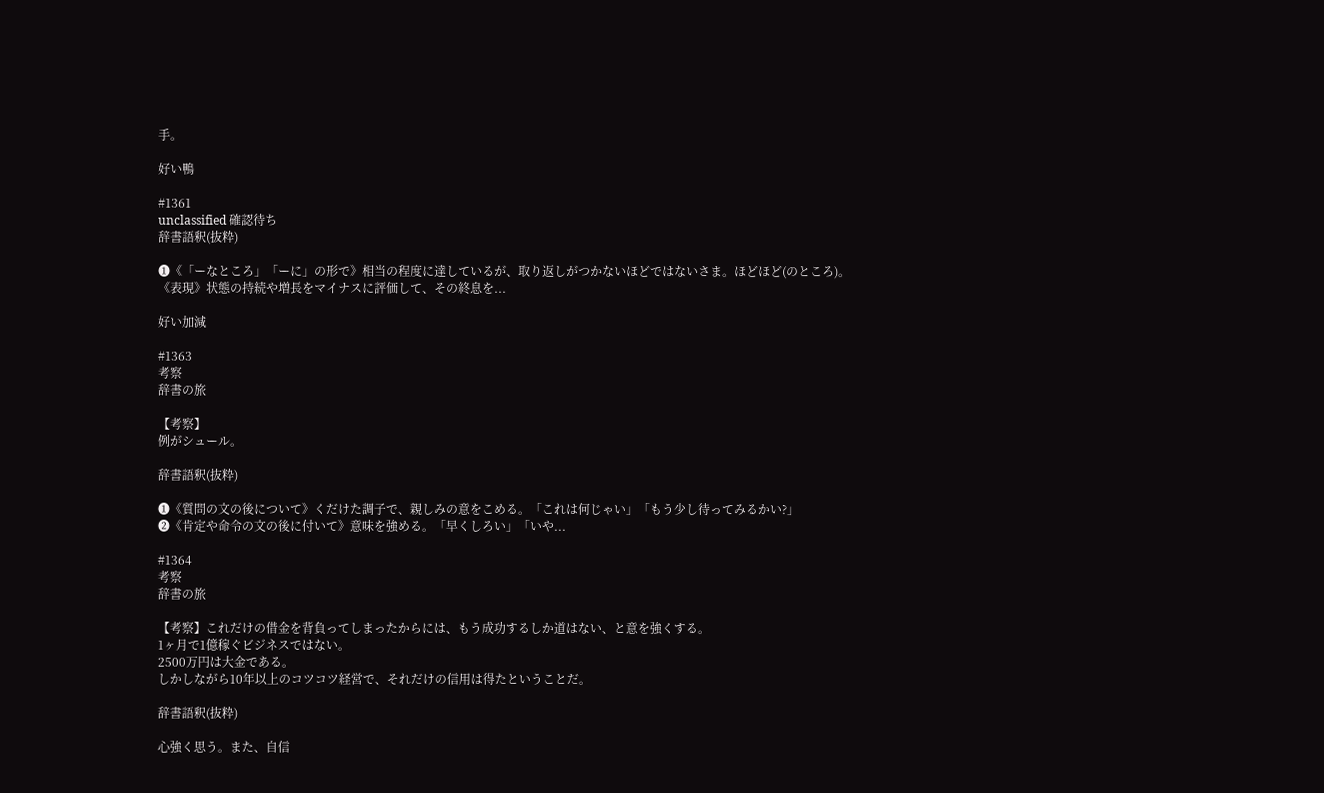手。

好い鴨

#1361
unclassified 確認待ち
辞書語釈(抜粋)

❶《「ーなところ」「ーに」の形で》相当の程度に達しているが、取り返しがつかないほどではないさま。ほどほど(のところ)。
《表現》状態の持続や増長をマイナスに評価して、その終息を...

好い加減

#1363
考察
辞書の旅

【考察】
例がシュール。

辞書語釈(抜粋)

❶《質問の文の後について》くだけた調子で、親しみの意をこめる。「これは何じゃい」「もう少し待ってみるかい?」
❷《肯定や命令の文の後に付いて》意味を強める。「早くしろい」「いや...

#1364
考察
辞書の旅

【考察】これだけの借金を背負ってしまったからには、もう成功するしか道はない、と意を強くする。
1ヶ月で1億稼ぐビジネスではない。
2500万円は大金である。
しかしながら10年以上のコツコツ経営で、それだけの信用は得たということだ。

辞書語釈(抜粋)

心強く思う。また、自信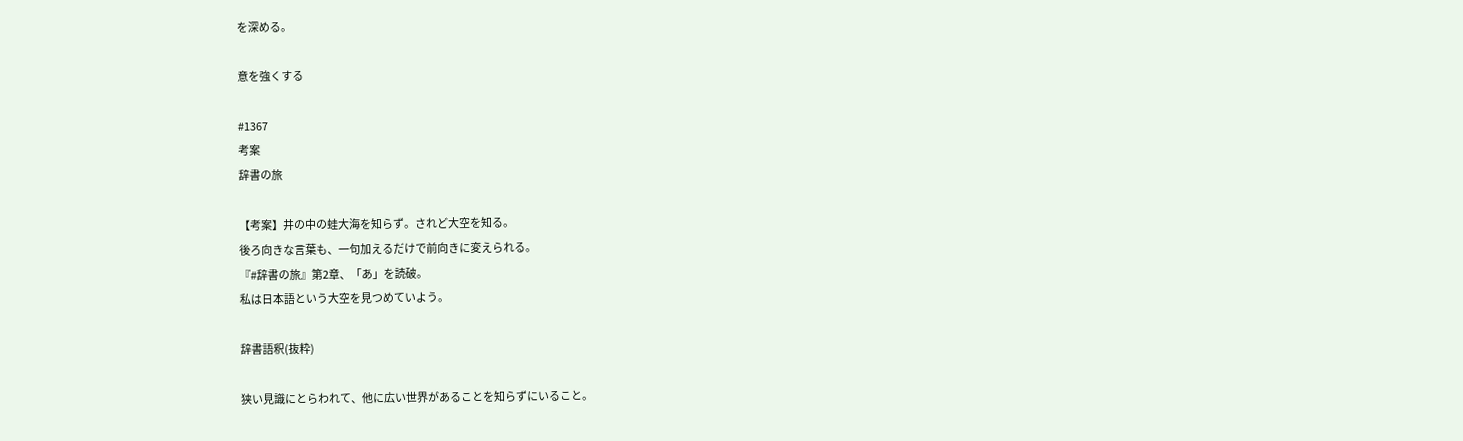を深める。

意を強くする

#1367
考案
辞書の旅

【考案】井の中の蛙大海を知らず。されど大空を知る。
後ろ向きな言葉も、一句加えるだけで前向きに変えられる。
『#辞書の旅』第2章、「あ」を読破。
私は日本語という大空を見つめていよう。

辞書語釈(抜粋)

狭い見識にとらわれて、他に広い世界があることを知らずにいること。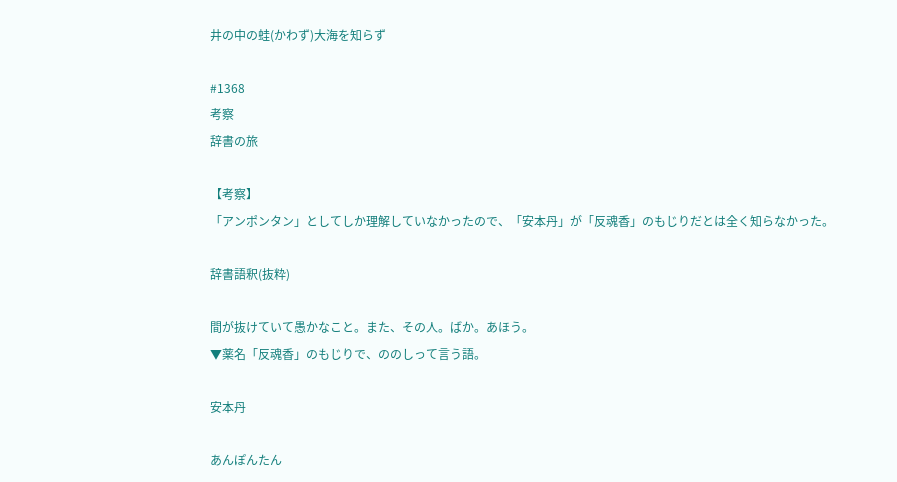井の中の蛙(かわず)大海を知らず

#1368
考察
辞書の旅

【考察】
「アンポンタン」としてしか理解していなかったので、「安本丹」が「反魂香」のもじりだとは全く知らなかった。

辞書語釈(抜粋)

間が抜けていて愚かなこと。また、その人。ばか。あほう。
▼薬名「反魂香」のもじりで、ののしって言う語。

安本丹

あんぽんたん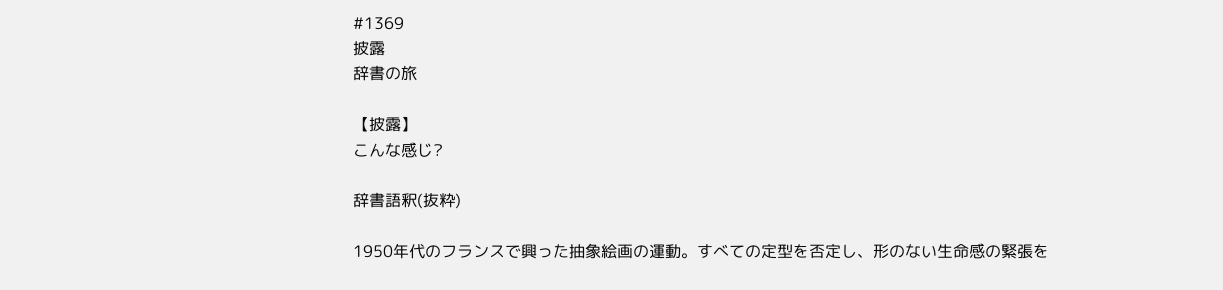#1369
披露
辞書の旅

【披露】
こんな感じ?

辞書語釈(抜粋)

1950年代のフランスで興った抽象絵画の運動。すべての定型を否定し、形のない生命感の緊張を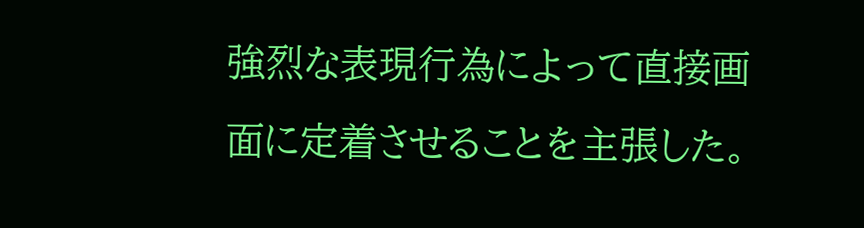強烈な表現行為によって直接画面に定着させることを主張した。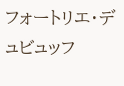フォートリエ・デュビュッフ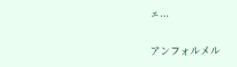ェ...

アンフォルメル